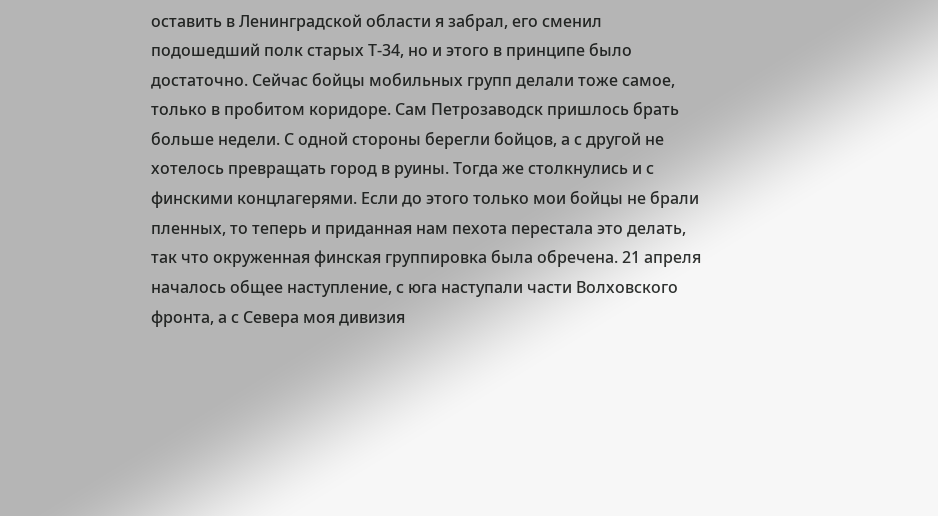оставить в Ленинградской области я забрал, его сменил подошедший полк старых Т-34, но и этого в принципе было достаточно. Сейчас бойцы мобильных групп делали тоже самое, только в пробитом коридоре. Сам Петрозаводск пришлось брать больше недели. С одной стороны берегли бойцов, а с другой не хотелось превращать город в руины. Тогда же столкнулись и с финскими концлагерями. Если до этого только мои бойцы не брали пленных, то теперь и приданная нам пехота перестала это делать, так что окруженная финская группировка была обречена. 21 апреля началось общее наступление, с юга наступали части Волховского фронта, а с Севера моя дивизия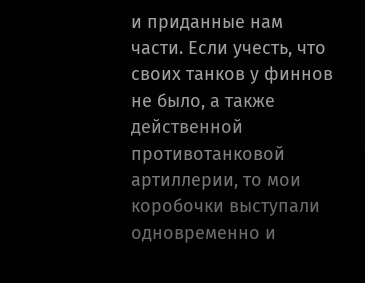и приданные нам части. Если учесть, что своих танков у финнов не было, а также действенной противотанковой артиллерии, то мои коробочки выступали одновременно и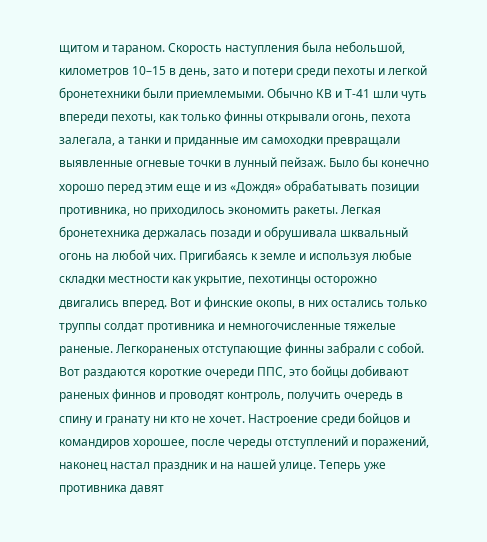щитом и тараном. Скорость наступления была небольшой, километров 10–15 в день, зато и потери среди пехоты и легкой бронетехники были приемлемыми. Обычно КВ и Т-41 шли чуть впереди пехоты, как только финны открывали огонь, пехота залегала, а танки и приданные им самоходки превращали выявленные огневые точки в лунный пейзаж. Было бы конечно хорошо перед этим еще и из «Дождя» обрабатывать позиции противника, но приходилось экономить ракеты. Легкая бронетехника держалась позади и обрушивала шквальный огонь на любой чих. Пригибаясь к земле и используя любые складки местности как укрытие, пехотинцы осторожно двигались вперед. Вот и финские окопы, в них остались только труппы солдат противника и немногочисленные тяжелые раненые. Легкораненых отступающие финны забрали с собой. Вот раздаются короткие очереди ППС, это бойцы добивают раненых финнов и проводят контроль, получить очередь в спину и гранату ни кто не хочет. Настроение среди бойцов и командиров хорошее, после череды отступлений и поражений, наконец настал праздник и на нашей улице. Теперь уже противника давят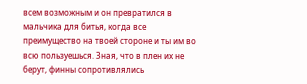всем возможным и он превратился в мальчика для битья, когда все преимущество на твоей стороне и ты им во всю пользуешься. Зная, что в плен их не берут, финны сопротивлялись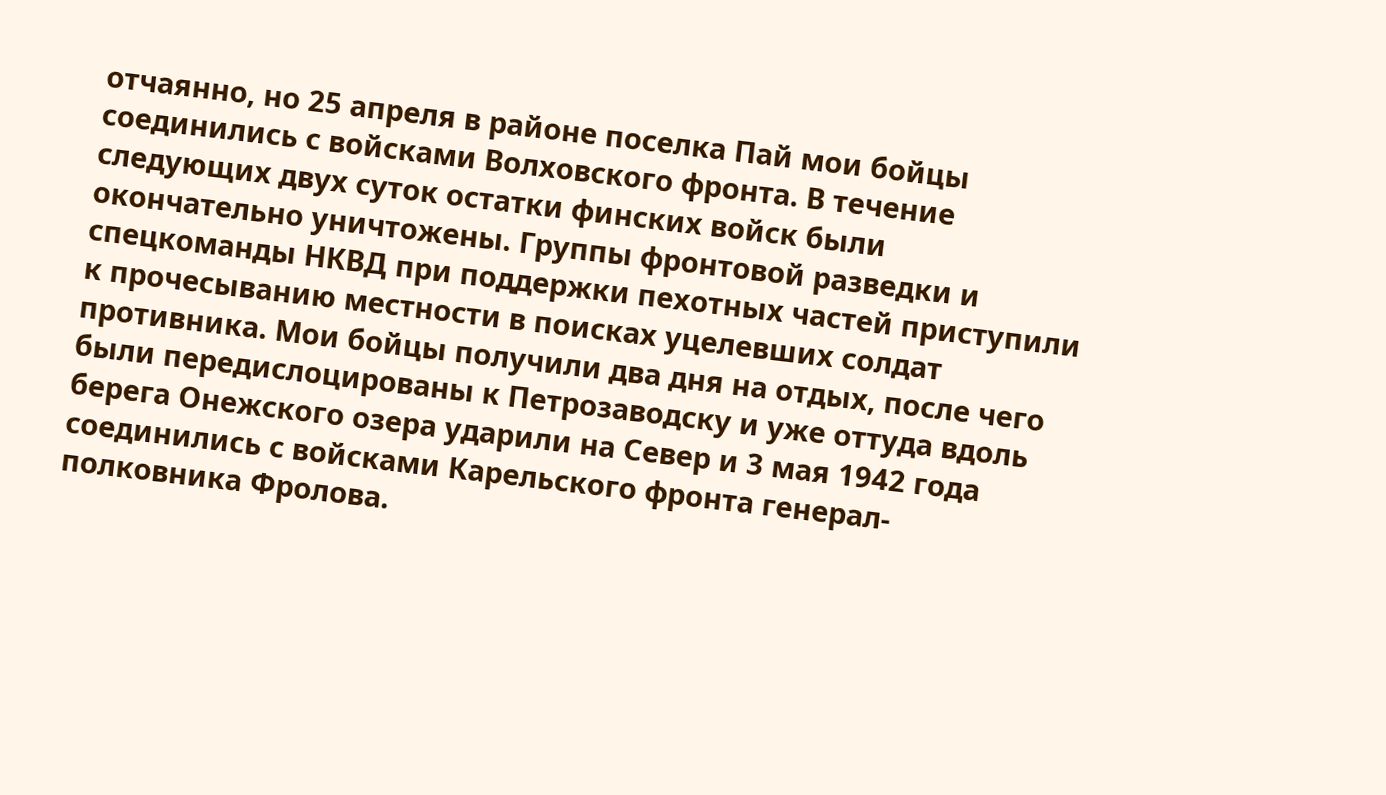отчаянно, но 25 апреля в районе поселка Пай мои бойцы соединились с войсками Волховского фронта. В течение следующих двух суток остатки финских войск были окончательно уничтожены. Группы фронтовой разведки и спецкоманды НКВД при поддержки пехотных частей приступили к прочесыванию местности в поисках уцелевших солдат противника. Мои бойцы получили два дня на отдых, после чего были передислоцированы к Петрозаводску и уже оттуда вдоль берега Онежского озера ударили на Север и 3 мая 1942 года соединились с войсками Карельского фронта генерал-полковника Фролова.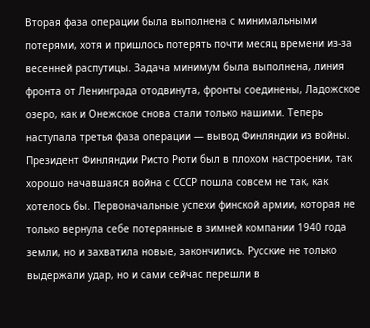Вторая фаза операции была выполнена с минимальными потерями, хотя и пришлось потерять почти месяц времени из-за весенней распутицы. Задача минимум была выполнена, линия фронта от Ленинграда отодвинута, фронты соединены, Ладожское озеро, как и Онежское снова стали только нашими. Теперь наступала третья фаза операции — вывод Финляндии из войны.
Президент Финляндии Ристо Рюти был в плохом настроении, так хорошо начавшаяся война с СССР пошла совсем не так, как хотелось бы. Первоначальные успехи финской армии, которая не только вернула себе потерянные в зимней компании 1940 года земли, но и захватила новые, закончились. Русские не только выдержали удар, но и сами сейчас перешли в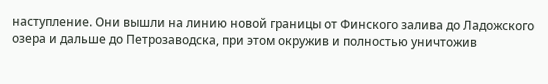наступление. Они вышли на линию новой границы от Финского залива до Ладожского озера и дальше до Петрозаводска, при этом окружив и полностью уничтожив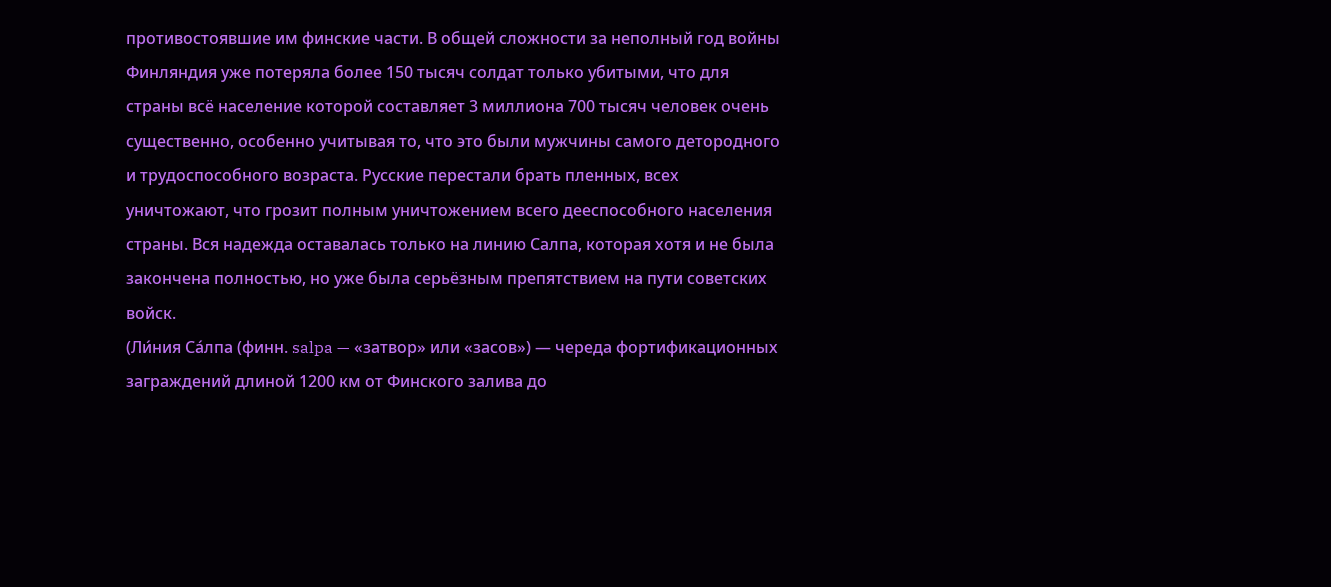противостоявшие им финские части. В общей сложности за неполный год войны Финляндия уже потеряла более 150 тысяч солдат только убитыми, что для страны всё население которой составляет 3 миллиона 700 тысяч человек очень существенно, особенно учитывая то, что это были мужчины самого детородного и трудоспособного возраста. Русские перестали брать пленных, всех уничтожают, что грозит полным уничтожением всего дееспособного населения страны. Вся надежда оставалась только на линию Салпа, которая хотя и не была закончена полностью, но уже была серьёзным препятствием на пути советских войск.
(Ли́ния Са́лпа (финн. salpa — «затвор» или «засов») — череда фортификационных заграждений длиной 1200 км от Финского залива до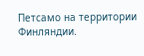Петсамо на территории Финляндии.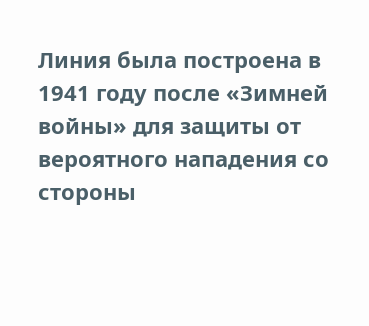Линия была построена в 1941 году после «Зимней войны» для защиты от вероятного нападения со стороны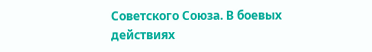Советского Союза. В боевых действиях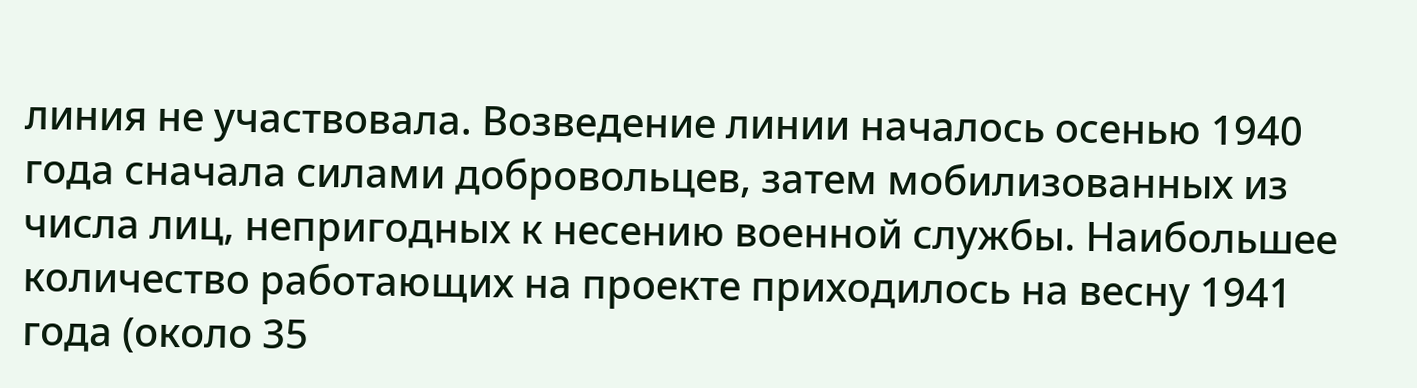линия не участвовала. Возведение линии началось осенью 1940 года сначала силами добровольцев, затем мобилизованных из числа лиц, непригодных к несению военной службы. Наибольшее количество работающих на проекте приходилось на весну 1941 года (около 35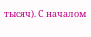тысяч). С началом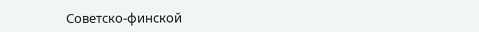Советско-финской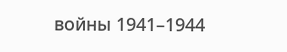войны 1941–1944